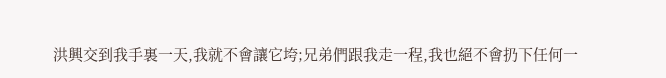洪興交到我手裏一天,我就不會讓它垮;兄弟們跟我走一程,我也絕不會扔下任何一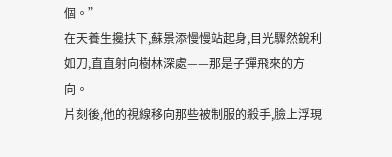個。”
在天養生攙扶下,蘇景添慢慢站起身,目光驟然銳利如刀,直直射向樹林深處——那是子彈飛來的方向。
片刻後,他的視線移向那些被制服的殺手,臉上浮現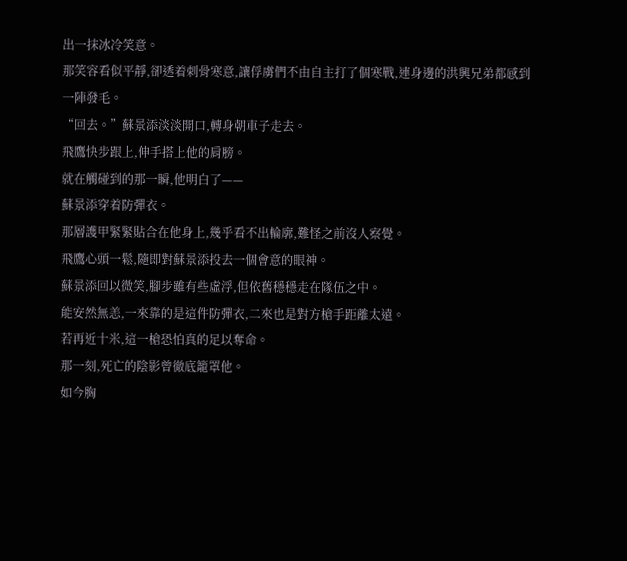出一抹冰冷笑意。
那笑容看似平靜,卻透着刺骨寒意,讓俘虜們不由自主打了個寒戰,連身邊的洪興兄弟都感到一陣發毛。
“回去。”蘇景添淡淡開口,轉身朝車子走去。
飛鷹快步跟上,伸手搭上他的肩膀。
就在觸碰到的那一瞬,他明白了——
蘇景添穿着防彈衣。
那層護甲緊緊貼合在他身上,幾乎看不出輪廓,難怪之前沒人察覺。
飛鷹心頭一鬆,隨即對蘇景添投去一個會意的眼神。
蘇景添回以微笑,腳步雖有些虛浮,但依舊穩穩走在隊伍之中。
能安然無恙,一來靠的是這件防彈衣,二來也是對方槍手距離太遠。
若再近十米,這一槍恐怕真的足以奪命。
那一刻,死亡的陰影曾徹底籠罩他。
如今胸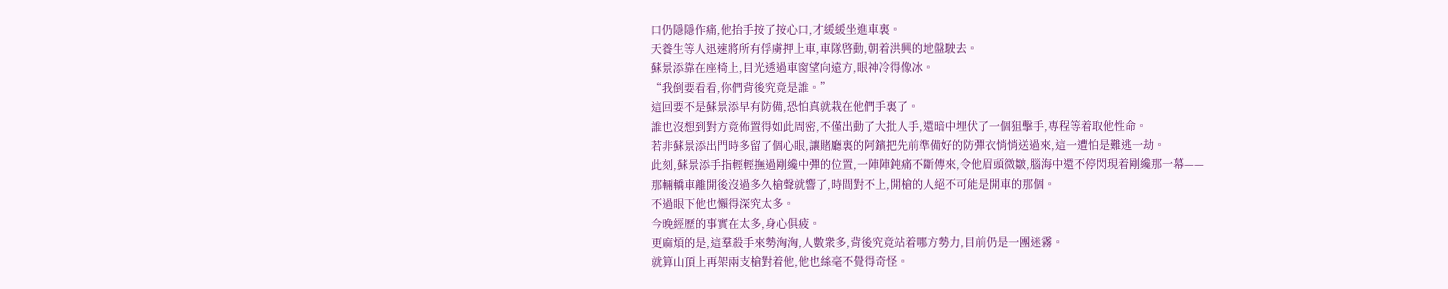口仍隱隱作痛,他抬手按了按心口,才緩緩坐進車裏。
天養生等人迅速將所有俘虜押上車,車隊啓動,朝着洪興的地盤駛去。
蘇景添靠在座椅上,目光透過車窗望向遠方,眼神冷得像冰。
“我倒要看看,你們背後究竟是誰。”
這回要不是蘇景添早有防備,恐怕真就栽在他們手裏了。
誰也沒想到對方竟佈置得如此周密,不僅出動了大批人手,還暗中埋伏了一個狙擊手,專程等着取他性命。
若非蘇景添出門時多留了個心眼,讓賭廳裏的阿鑌把先前準備好的防彈衣悄悄送過來,這一遭怕是難逃一劫。
此刻,蘇景添手指輕輕撫過剛纔中彈的位置,一陣陣鈍痛不斷傳來,令他眉頭微皺,腦海中還不停閃現着剛纔那一幕——
那輛轎車離開後沒過多久槍聲就響了,時間對不上,開槍的人絕不可能是開車的那個。
不過眼下他也懶得深究太多。
今晚經歷的事實在太多,身心俱疲。
更麻煩的是,這羣殺手來勢洶洶,人數衆多,背後究竟站着哪方勢力,目前仍是一團迷霧。
就算山頂上再架兩支槍對着他,他也絲毫不覺得奇怪。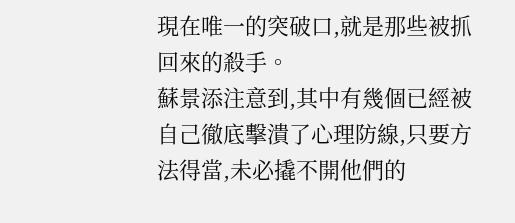現在唯一的突破口,就是那些被抓回來的殺手。
蘇景添注意到,其中有幾個已經被自己徹底擊潰了心理防線,只要方法得當,未必撬不開他們的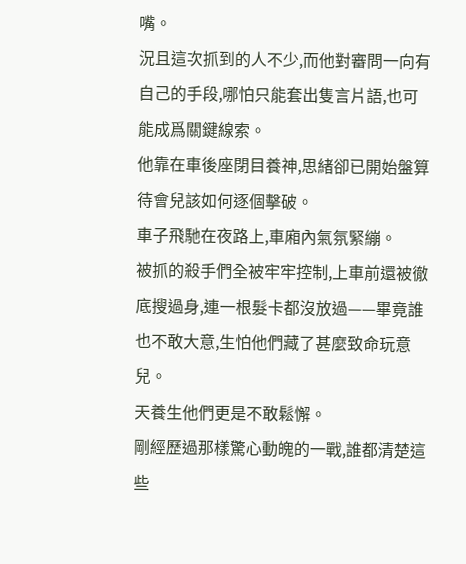嘴。
況且這次抓到的人不少,而他對審問一向有自己的手段,哪怕只能套出隻言片語,也可能成爲關鍵線索。
他靠在車後座閉目養神,思緒卻已開始盤算待會兒該如何逐個擊破。
車子飛馳在夜路上,車廂內氣氛緊繃。
被抓的殺手們全被牢牢控制,上車前還被徹底搜過身,連一根髮卡都沒放過——畢竟誰也不敢大意,生怕他們藏了甚麼致命玩意兒。
天養生他們更是不敢鬆懈。
剛經歷過那樣驚心動魄的一戰,誰都清楚這些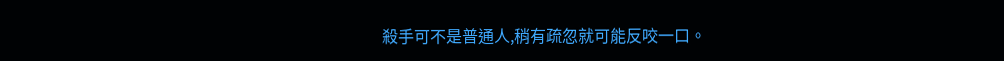殺手可不是普通人,稍有疏忽就可能反咬一口。